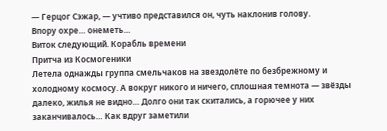— Герцог Сэжар, — учтиво представился он, чуть наклонив голову.
Впору охре… онеметь…
Виток следующий. Корабль времени
Притча из Космогеники
Летела однажды группа смельчаков на звездолёте по безбрежному и холодному космосу. А вокруг никого и ничего, сплошная темнота — звёзды далеко, жилья не видно… Долго они так скитались, а горючее у них заканчивалось… Как вдруг заметили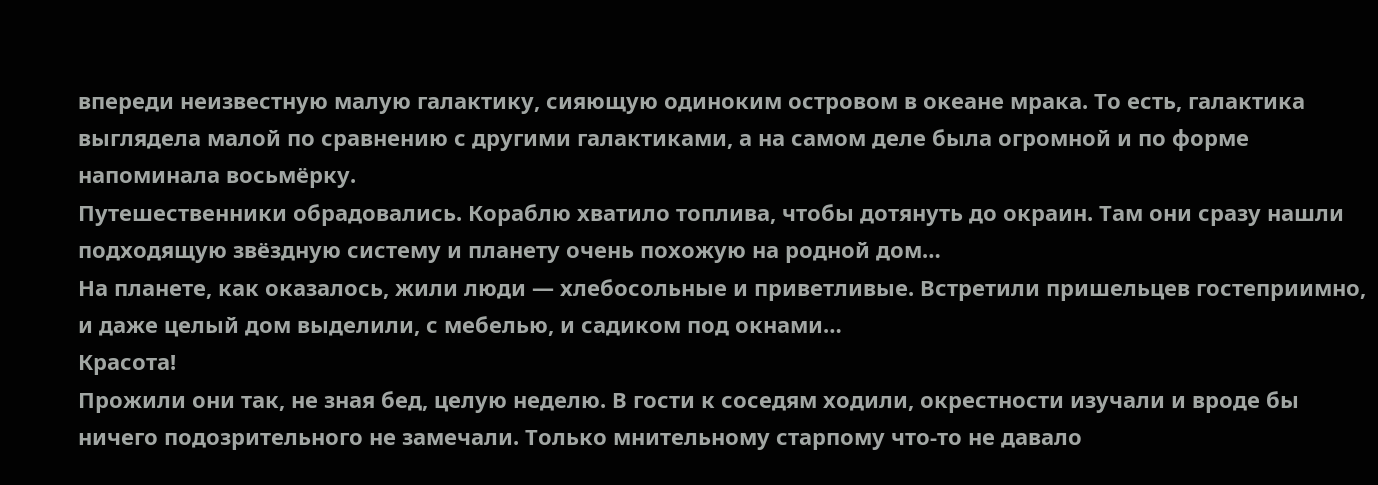впереди неизвестную малую галактику, сияющую одиноким островом в океане мрака. То есть, галактика выглядела малой по сравнению с другими галактиками, а на самом деле была огромной и по форме напоминала восьмёрку.
Путешественники обрадовались. Кораблю хватило топлива, чтобы дотянуть до окраин. Там они сразу нашли подходящую звёздную систему и планету очень похожую на родной дом…
На планете, как оказалось, жили люди — хлебосольные и приветливые. Встретили пришельцев гостеприимно, и даже целый дом выделили, с мебелью, и садиком под окнами…
Красота!
Прожили они так, не зная бед, целую неделю. В гости к соседям ходили, окрестности изучали и вроде бы ничего подозрительного не замечали. Только мнительному старпому что-то не давало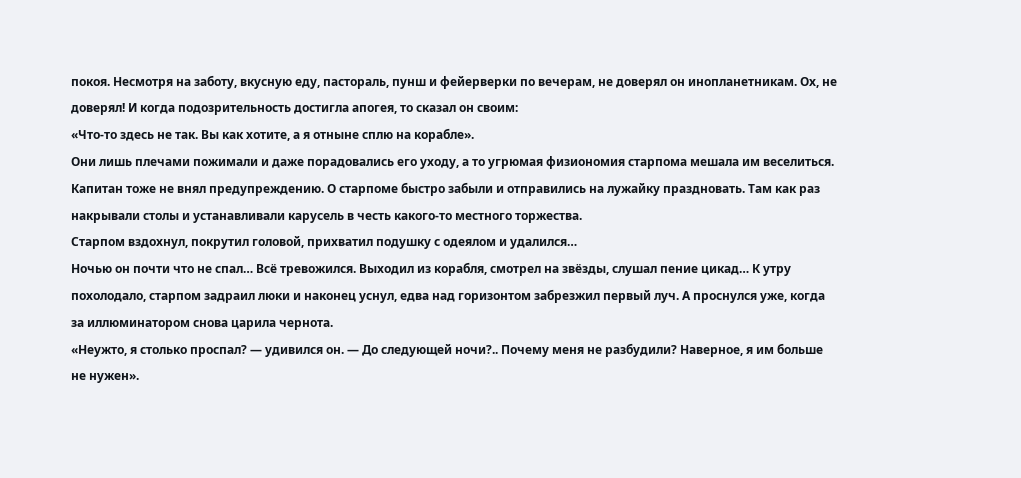покоя. Несмотря на заботу, вкусную еду, пастораль, пунш и фейерверки по вечерам, не доверял он инопланетникам. Ох, не доверял! И когда подозрительность достигла апогея, то сказал он своим:
«Что-то здесь не так. Вы как хотите, а я отныне сплю на корабле».
Они лишь плечами пожимали и даже порадовались его уходу, а то угрюмая физиономия старпома мешала им веселиться. Капитан тоже не внял предупреждению. О старпоме быстро забыли и отправились на лужайку праздновать. Там как раз накрывали столы и устанавливали карусель в честь какого-то местного торжества.
Старпом вздохнул, покрутил головой, прихватил подушку с одеялом и удалился…
Ночью он почти что не спал… Всё тревожился. Выходил из корабля, смотрел на звёзды, слушал пение цикад… К утру похолодало, старпом задраил люки и наконец уснул, едва над горизонтом забрезжил первый луч. А проснулся уже, когда за иллюминатором снова царила чернота.
«Неужто, я столько проспал? — удивился он. — До следующей ночи?.. Почему меня не разбудили? Наверное, я им больше не нужен».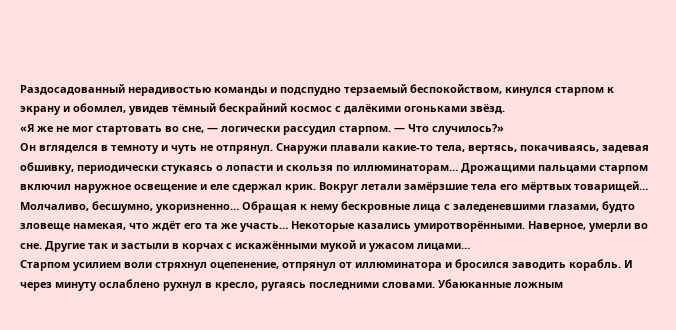Раздосадованный нерадивостью команды и подспудно терзаемый беспокойством, кинулся старпом к экрану и обомлел, увидев тёмный бескрайний космос с далёкими огоньками звёзд.
«Я же не мог стартовать во сне, — логически рассудил старпом. — Что случилось?»
Он вгляделся в темноту и чуть не отпрянул. Снаружи плавали какие-то тела, вертясь, покачиваясь, задевая обшивку, периодически стукаясь о лопасти и скользя по иллюминаторам… Дрожащими пальцами старпом включил наружное освещение и еле сдержал крик. Вокруг летали замёрзшие тела его мёртвых товарищей… Молчаливо, бесшумно, укоризненно… Обращая к нему бескровные лица с заледеневшими глазами, будто зловеще намекая, что ждёт его та же участь… Некоторые казались умиротворёнными. Наверное, умерли во сне. Другие так и застыли в корчах с искажёнными мукой и ужасом лицами…
Старпом усилием воли стряхнул оцепенение, отпрянул от иллюминатора и бросился заводить корабль. И через минуту ослаблено рухнул в кресло, ругаясь последними словами. Убаюканные ложным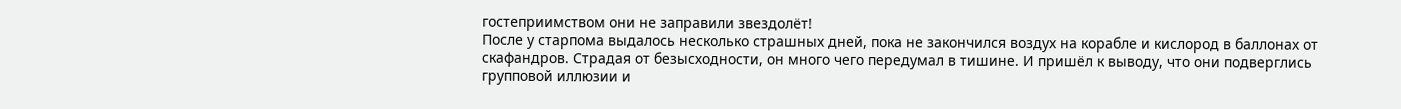гостеприимством они не заправили звездолёт!
После у старпома выдалось несколько страшных дней, пока не закончился воздух на корабле и кислород в баллонах от скафандров. Страдая от безысходности, он много чего передумал в тишине. И пришёл к выводу, что они подверглись групповой иллюзии и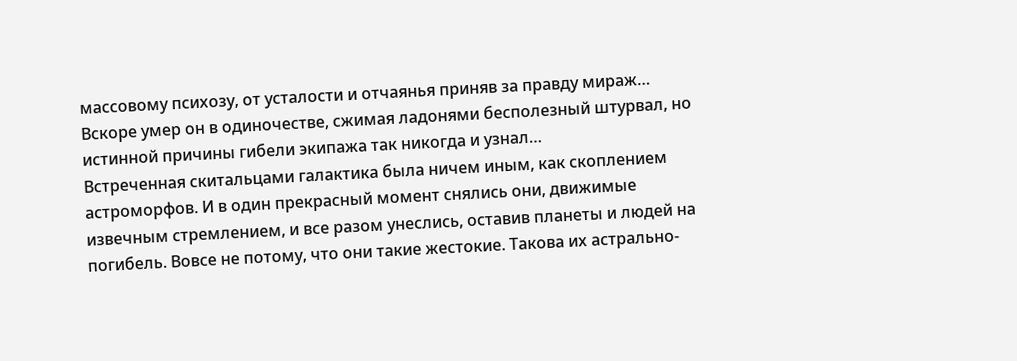массовому психозу, от усталости и отчаянья приняв за правду мираж…
Вскоре умер он в одиночестве, сжимая ладонями бесполезный штурвал, но истинной причины гибели экипажа так никогда и узнал…
Встреченная скитальцами галактика была ничем иным, как скоплением астроморфов. И в один прекрасный момент снялись они, движимые извечным стремлением, и все разом унеслись, оставив планеты и людей на погибель. Вовсе не потому, что они такие жестокие. Такова их астрально-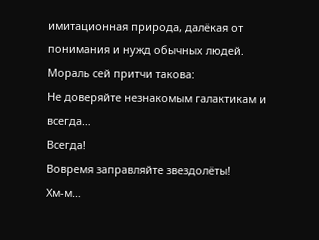имитационная природа, далёкая от понимания и нужд обычных людей.
Мораль сей притчи такова:
Не доверяйте незнакомым галактикам и всегда…
Всегда!
Вовремя заправляйте звездолёты!
Хм-м…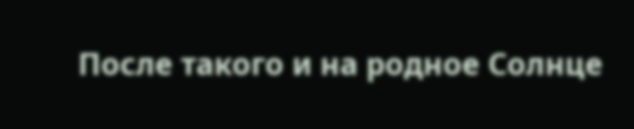После такого и на родное Солнце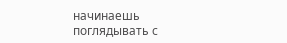начинаешь поглядывать с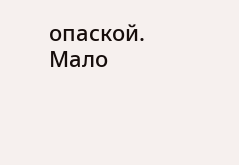опаской. Мало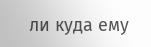ли куда ему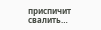приспичит свалить…